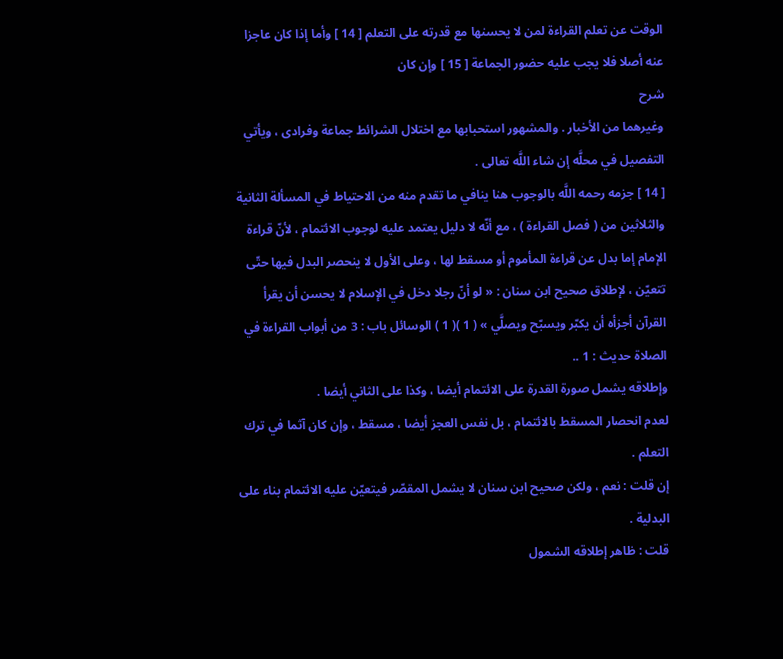الوقت عن تعلم القراءة لمن لا يحسنها مع قدرته على التعلم [ 14 ] وأما إذا كان عاجزا عنه أصلا فلا يجب عليه حضور الجماعة [ 15 ] وإن كان
شرح
وغيرهما من الأخبار . والمشهور استحبابها مع اختلال الشرائط جماعة وفرادى ، ويأتي التفصيل في محلَّه إن شاء اللَّه تعالى .
[ 14 ] جزمه رحمه اللَّه بالوجوب هنا ينافي ما تقدم منه من الاحتياط في المسألة الثانية والثلاثين من ( فصل القراءة ) ، مع أنّه لا دليل يعتمد عليه لوجوب الائتمام ، لأنّ قراءة الإمام إما بدل عن قراءة المأموم أو مسقط لها ، وعلى الأول لا ينحصر البدل فيها حتّى تتعيّن ، لإطلاق صحيح ابن سنان : « لو أنّ رجلا دخل في الإسلام لا يحسن أن يقرأ القرآن أجزأه أن يكبّر ويسبّح ويصلَّي » ( 1 )( 1 ) الوسائل باب : 3 من أبواب القراءة في الصلاة حديث : 1 ..
وإطلاقه يشمل صورة القدرة على الائتمام أيضا ، وكذا على الثاني أيضا .
لعدم انحصار المسقط بالائتمام ، بل نفس العجز أيضا ، مسقط ، وإن كان آثما في ترك التعلم .
إن قلت : نعم ، ولكن صحيح ابن سنان لا يشمل المقصّر فيتعيّن عليه الائتمام بناء على البدلية .
قلت : ظاهر إطلاقه الشمول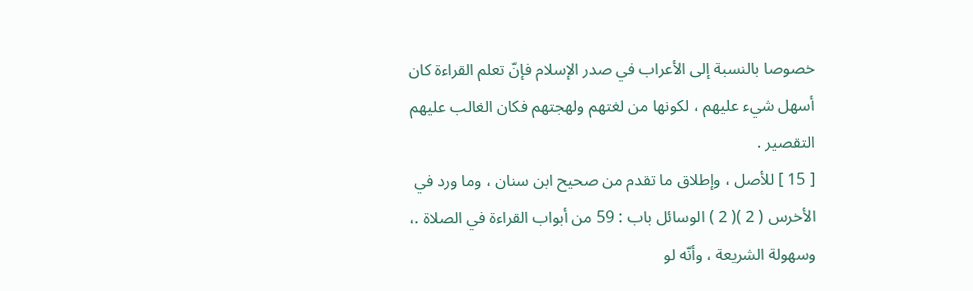خصوصا بالنسبة إلى الأعراب في صدر الإسلام فإنّ تعلم القراءة كان أسهل شيء عليهم ، لكونها من لغتهم ولهجتهم فكان الغالب عليهم التقصير .
[ 15 ] للأصل ، وإطلاق ما تقدم من صحيح ابن سنان ، وما ورد في الأخرس ( 2 )( 2 ) الوسائل باب : 59 من أبواب القراءة في الصلاة .، وسهولة الشريعة ، وأنّه لو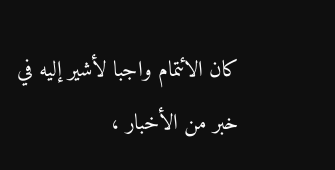كان الائتمام واجبا لأشير إليه في خبر من الأخبار ،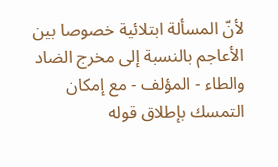لأنّ المسألة ابتلائية خصوصا بين الأعاجم بالنسبة إلى مخرج الضاد والطاء - المؤلف - مع إمكان التمسك بإطلاق قوله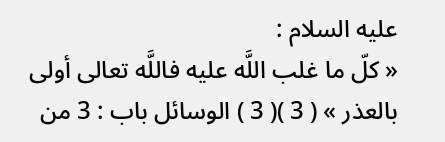عليه السلام :
« كلّ ما غلب اللَّه عليه فاللَّه تعالى أولى بالعذر » ( 3 )( 3 ) الوسائل باب : 3 من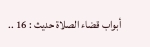أبواب قضاء الصلاة حديث : 16 ..